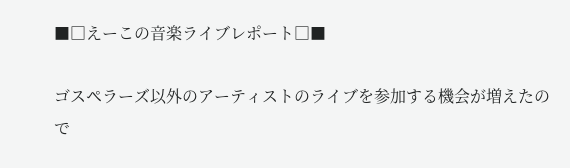■□えーこの音楽ライブレポート□■

ゴスペラーズ以外のアーティストのライブを参加する機会が増えたので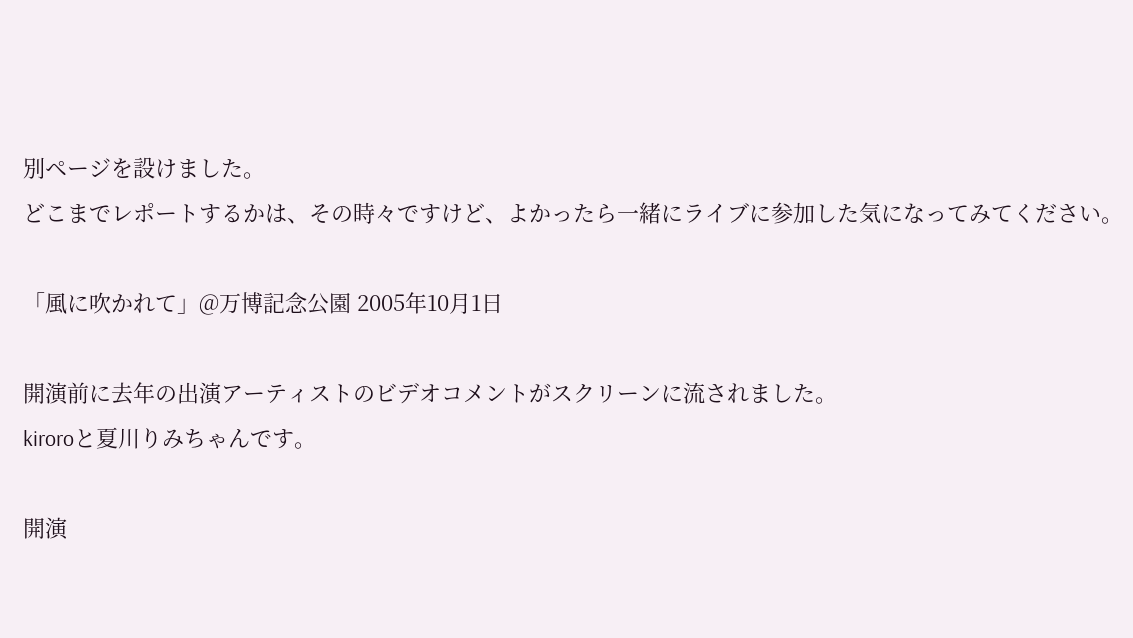別ページを設けました。
どこまでレポートするかは、その時々ですけど、よかったら一緒にライブに参加した気になってみてください。

「風に吹かれて」@万博記念公園 2005年10月1日

開演前に去年の出演アーティストのビデオコメントがスクリーンに流されました。
kiroroと夏川りみちゃんです。

開演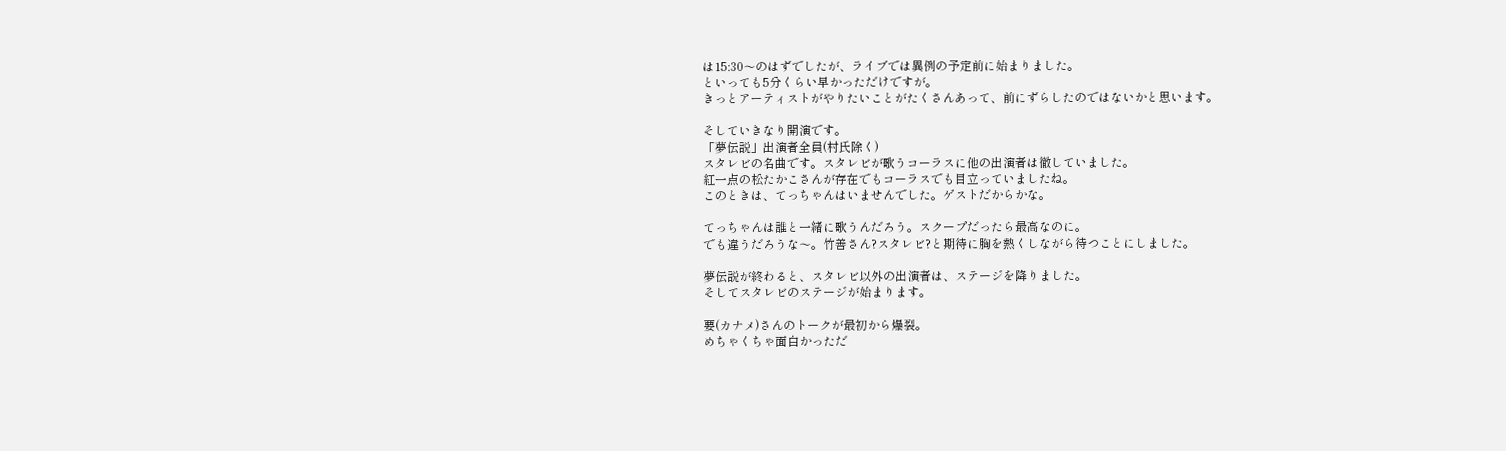は15:30〜のはずでしたが、ライブでは異例の予定前に始まりました。
といっても5分くらい早かっただけですが。
きっとアーティストがやりたいことがたくさんあって、前にずらしたのではないかと思います。

そしていきなり開演です。
「夢伝説」出演者全員(村氏除く)
スタレビの名曲です。スタレビが歌うコーラスに他の出演者は徹していました。
紅一点の松たかこさんが存在でもコーラスでも目立っていましたね。
このときは、てっちゃんはいませんでした。ゲストだからかな。

てっちゃんは誰と一緒に歌うんだろう。スクープだったら最高なのに。
でも違うだろうな〜。竹善さん?スタレビ?と期待に胸を熱くしながら待つことにしました。

夢伝説が終わると、スタレビ以外の出演者は、ステージを降りました。
そしてスタレビのステージが始まります。

要(カナメ)さんのトークが最初から爆裂。
めちゃくちゃ面白かっただ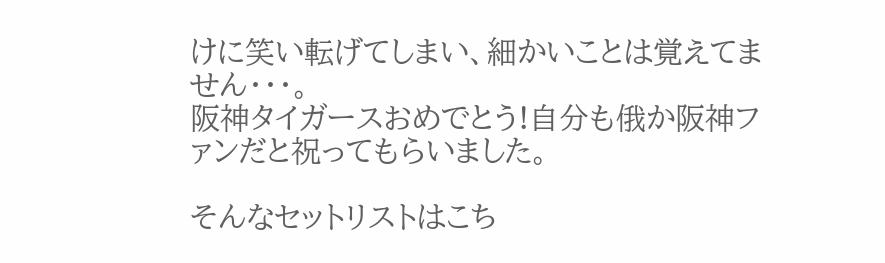けに笑い転げてしまい、細かいことは覚えてません・・・。
阪神タイガースおめでとう!自分も俄か阪神ファンだと祝ってもらいました。

そんなセットリストはこち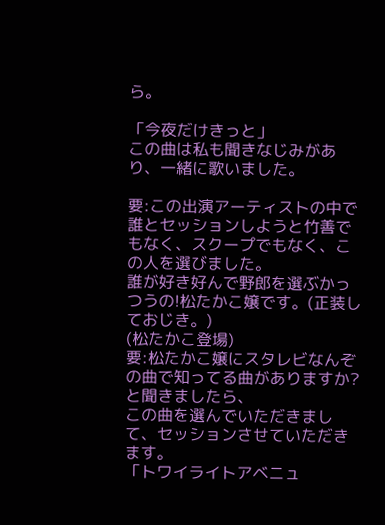ら。

「今夜だけきっと」
この曲は私も聞きなじみがあり、一緒に歌いました。

要:この出演アーティストの中で誰とセッションしようと竹善でもなく、スクープでもなく、この人を選びました。
誰が好き好んで野郎を選ぶかっつうの!松たかこ嬢です。(正装しておじき。)
(松たかこ登場)
要:松たかこ嬢にスタレビなんぞの曲で知ってる曲がありますか?と聞きましたら、
この曲を選んでいただきまして、セッションさせていただきます。
「トワイライトアベニュ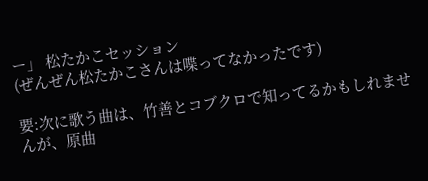ー」 松たかこセッション
(ぜんぜん松たかこさんは喋ってなかったです)

要:次に歌う曲は、竹善とコブクロで知ってるかもしれませんが、原曲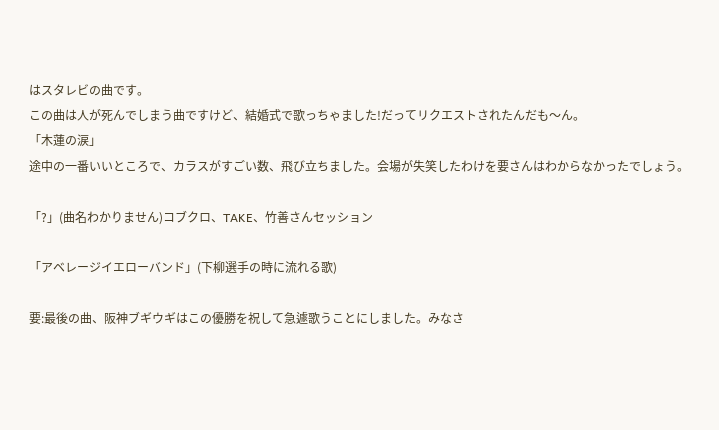はスタレビの曲です。
この曲は人が死んでしまう曲ですけど、結婚式で歌っちゃました!だってリクエストされたんだも〜ん。
「木蓮の涙」
途中の一番いいところで、カラスがすごい数、飛び立ちました。会場が失笑したわけを要さんはわからなかったでしょう。

「?」(曲名わかりません)コブクロ、TAKE、竹善さんセッション

「アベレージイエローバンド」(下柳選手の時に流れる歌)

要:最後の曲、阪神ブギウギはこの優勝を祝して急遽歌うことにしました。みなさ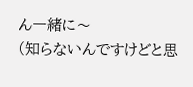ん一緒に〜
(知らないんですけどと思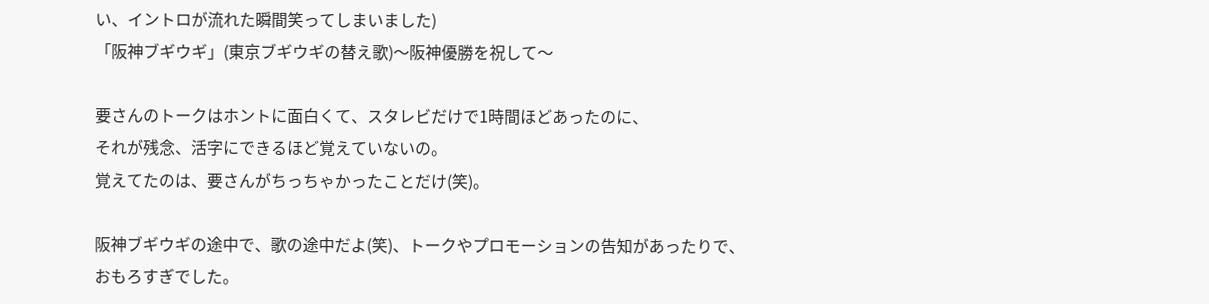い、イントロが流れた瞬間笑ってしまいました)
「阪神ブギウギ」(東京ブギウギの替え歌)〜阪神優勝を祝して〜

要さんのトークはホントに面白くて、スタレビだけで1時間ほどあったのに、
それが残念、活字にできるほど覚えていないの。
覚えてたのは、要さんがちっちゃかったことだけ(笑)。

阪神ブギウギの途中で、歌の途中だよ(笑)、トークやプロモーションの告知があったりで、
おもろすぎでした。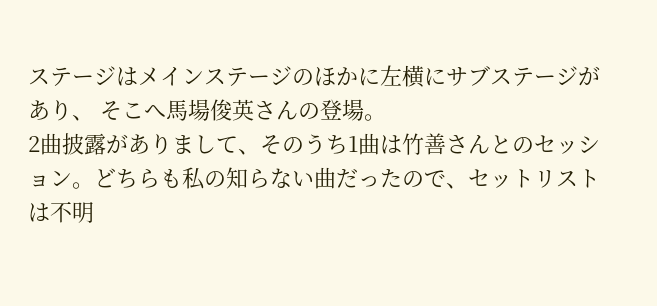ステージはメインステージのほかに左横にサブステージがあり、 そこへ馬場俊英さんの登場。
2曲披露がありまして、そのうち1曲は竹善さんとのセッション。どちらも私の知らない曲だったので、セットリストは不明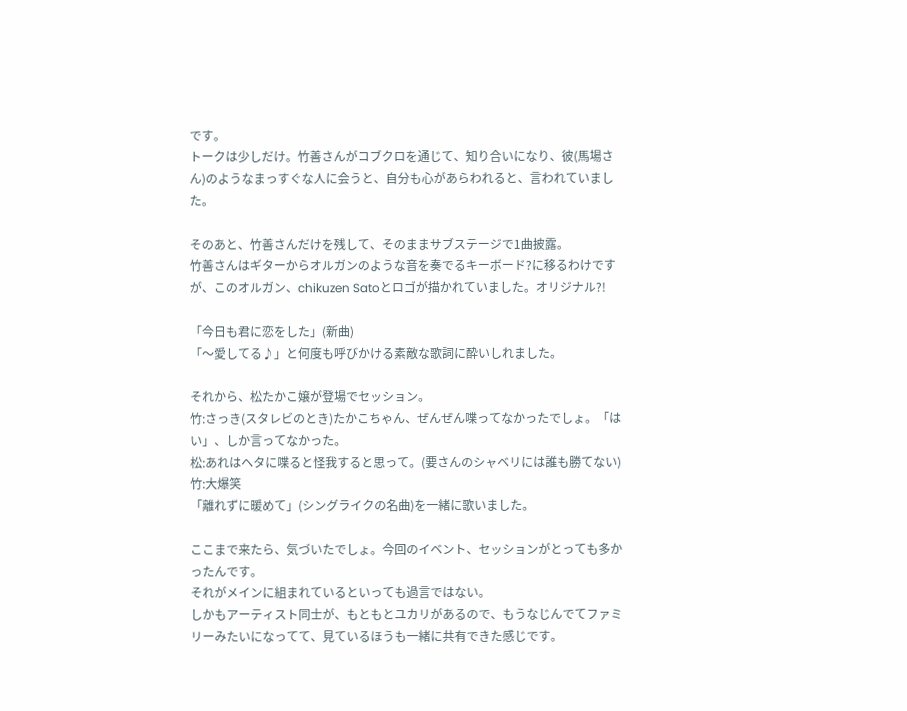です。
トークは少しだけ。竹善さんがコブクロを通じて、知り合いになり、彼(馬場さん)のようなまっすぐな人に会うと、自分も心があらわれると、言われていました。

そのあと、竹善さんだけを残して、そのままサブステージで1曲披露。
竹善さんはギターからオルガンのような音を奏でるキーボード?に移るわけですが、このオルガン、chikuzen Satoとロゴが描かれていました。オリジナル?!

「今日も君に恋をした」(新曲)
「〜愛してる♪」と何度も呼びかける素敵な歌詞に酔いしれました。

それから、松たかこ嬢が登場でセッション。
竹:さっき(スタレビのとき)たかこちゃん、ぜんぜん喋ってなかったでしょ。「はい」、しか言ってなかった。
松:あれはヘタに喋ると怪我すると思って。(要さんのシャベリには誰も勝てない)
竹:大爆笑
「離れずに暖めて」(シングライクの名曲)を一緒に歌いました。

ここまで来たら、気づいたでしょ。今回のイベント、セッションがとっても多かったんです。
それがメインに組まれているといっても過言ではない。
しかもアーティスト同士が、もともとユカリがあるので、もうなじんでてファミリーみたいになってて、見ているほうも一緒に共有できた感じです。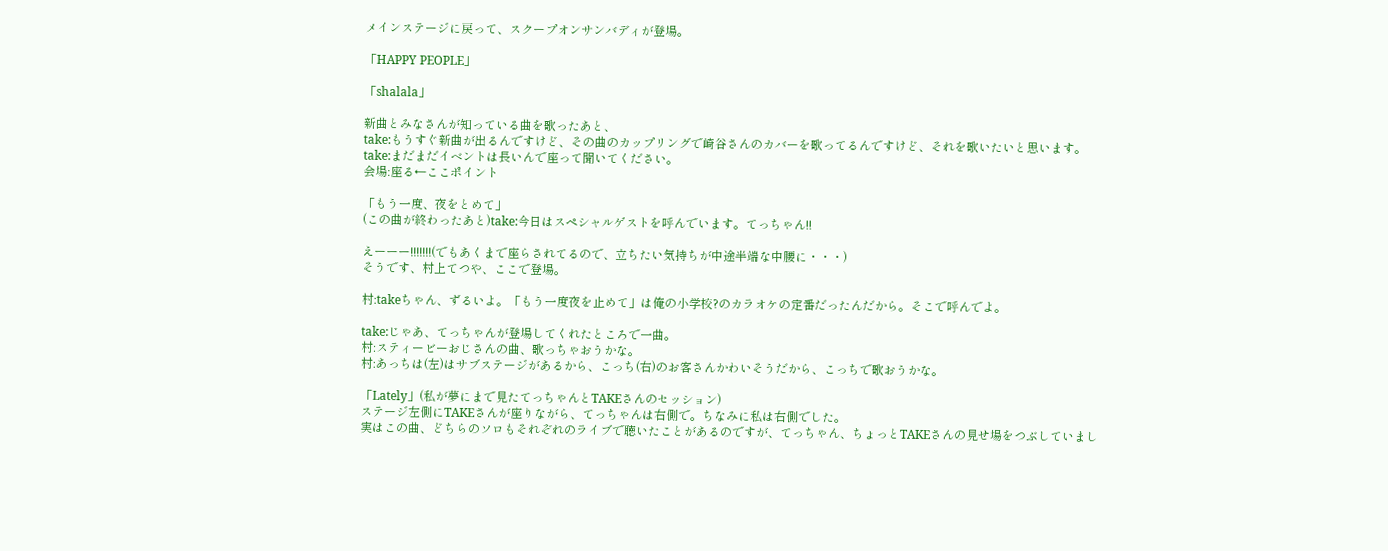メインステージに戻って、スクープオンサンバディが登場。

「HAPPY PEOPLE」

「shalala」

新曲とみなさんが知っている曲を歌ったあと、
take:もうすぐ新曲が出るんですけど、その曲のカップリングで崎谷さんのカバーを歌ってるんですけど、それを歌いたいと思います。
take:まだまだイベントは長いんで座って聞いてください。
会場:座る←ここポイント

「もう一度、夜をとめて」
(この曲が終わったあと)take:今日はスペシャルゲストを呼んでいます。てっちゃん!!

えーーー!!!!!!!(でもあくまで座らされてるので、立ちたい気持ちが中途半端な中腰に・・・)
そうです、村上てつや、ここで登場。

村:takeちゃん、ずるいよ。「もう一度夜を止めて」は俺の小学校?のカラオケの定番だったんだから。そこで呼んでよ。

take:じゃあ、てっちゃんが登場してくれたところで一曲。
村:スティービーおじさんの曲、歌っちゃおうかな。
村:あっちは(左)はサブステージがあるから、こっち(右)のお客さんかわいそうだから、こっちで歌おうかな。

「Lately」(私が夢にまで見たてっちゃんとTAKEさんのセッション)
ステージ左側にTAKEさんが座りながら、てっちゃんは右側で。ちなみに私は右側でした。
実はこの曲、どちらのソロもそれぞれのライブで聴いたことがあるのですが、てっちゃん、ちょっとTAKEさんの見せ場をつぶしていまし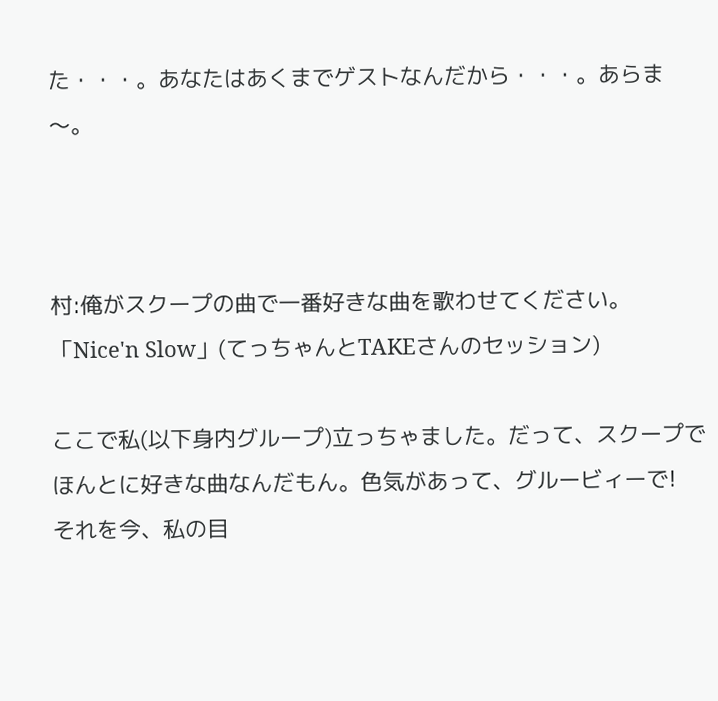た・・・。あなたはあくまでゲストなんだから・・・。あらま〜。



村:俺がスクープの曲で一番好きな曲を歌わせてください。
「Nice'n Slow」(てっちゃんとTAKEさんのセッション)

ここで私(以下身内グループ)立っちゃました。だって、スクープでほんとに好きな曲なんだもん。色気があって、グルービィーで!
それを今、私の目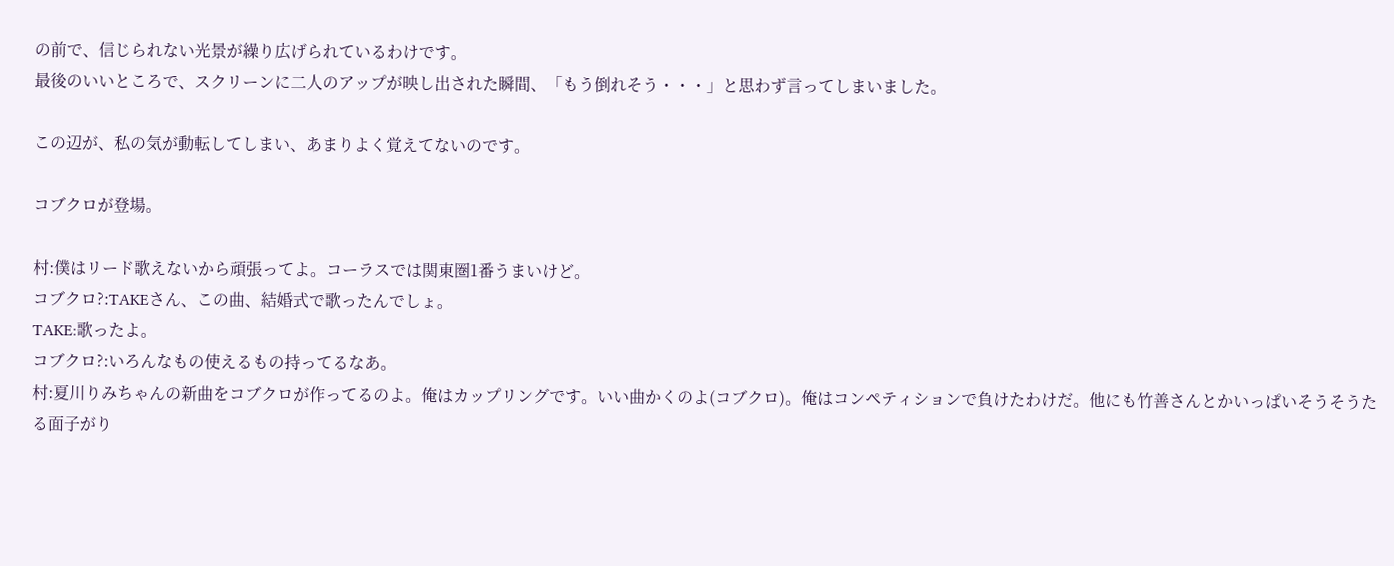の前で、信じられない光景が繰り広げられているわけです。
最後のいいところで、スクリーンに二人のアップが映し出された瞬間、「もう倒れそう・・・」と思わず言ってしまいました。

この辺が、私の気が動転してしまい、あまりよく覚えてないのです。

コブクロが登場。

村:僕はリード歌えないから頑張ってよ。コーラスでは関東圏1番うまいけど。
コブクロ?:TAKEさん、この曲、結婚式で歌ったんでしょ。
TAKE:歌ったよ。
コブクロ?:いろんなもの使えるもの持ってるなあ。
村:夏川りみちゃんの新曲をコブクロが作ってるのよ。俺はカップリングです。いい曲かくのよ(コブクロ)。俺はコンペティションで負けたわけだ。他にも竹善さんとかいっぱいそうそうたる面子がり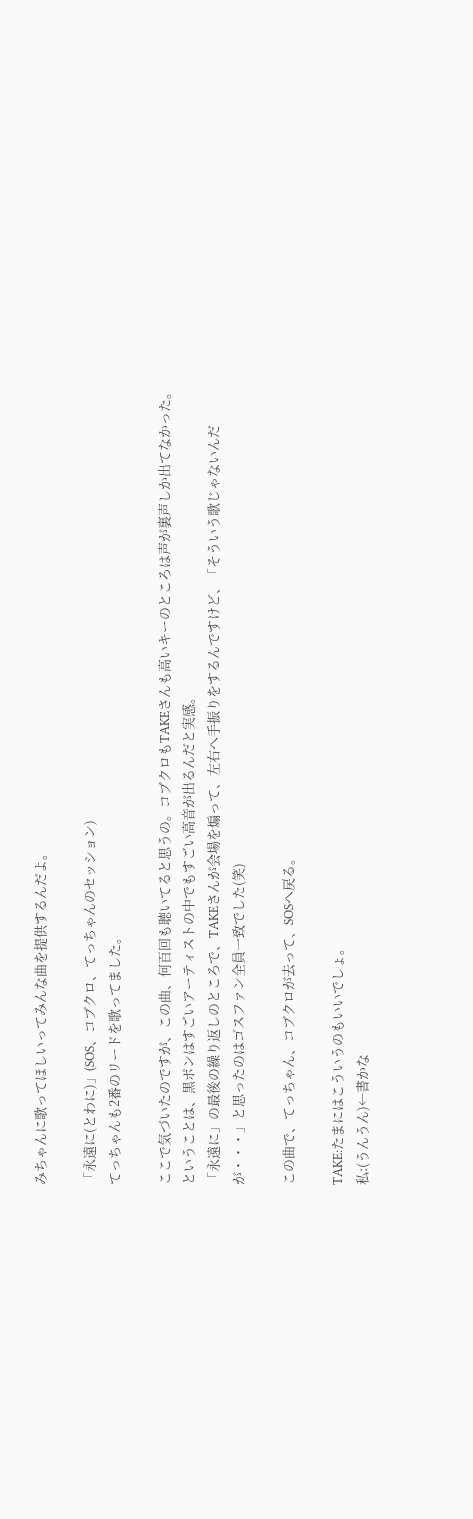みちゃんに歌ってほしいってみんな曲を提供するんだよ。

「永遠に(とわに)」(SOS、コブクロ、てっちゃんのセッション)
てっちゃんも2番のリードを歌ってました。

ここで気づいたのですが、この曲、何百回も聴いてると思うの。コブクロもTAKEさんも高いキーのところは声が裏声しか出てなかった。ということは、黒ポンはすごいアーティストの中でもすごい高音が出るんだと実感。
「永遠に」の最後の繰り返しのところで、TAKEさんが会場を煽って、左右へ手振りをするんですけど、「そういう歌じゃないんだが・・・」と思ったのはゴスファン全員一致でした(笑)

この曲で、てっちゃん、コブクロが去って、SOSへ戻る。

TAKE:たまにはこういうのもいいでしょ。
私:(うんうん)←書かな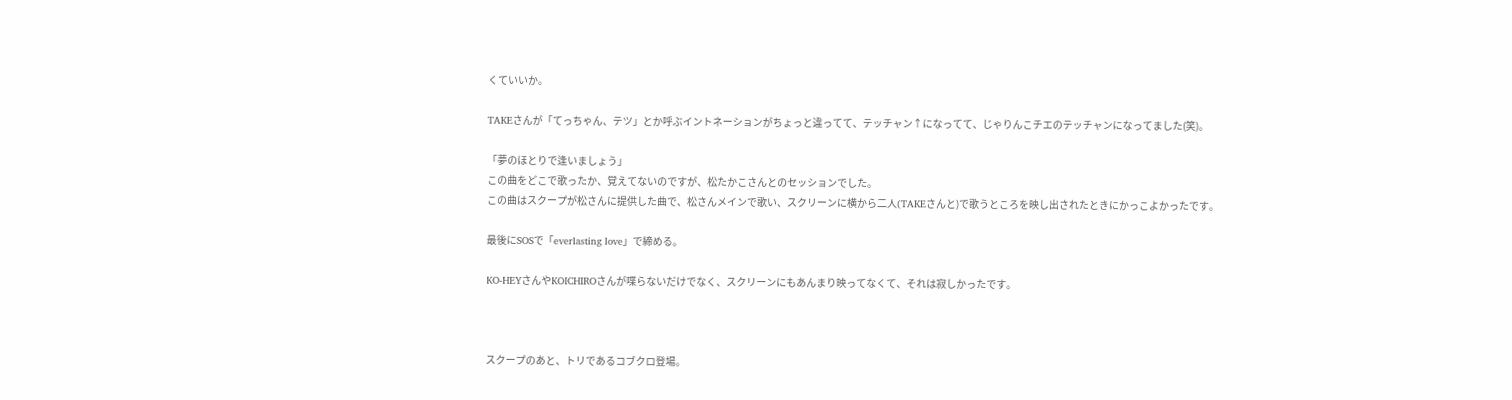くていいか。

TAKEさんが「てっちゃん、テツ」とか呼ぶイントネーションがちょっと違ってて、テッチャン↑になってて、じゃりんこチエのテッチャンになってました(笑)。

「夢のほとりで逢いましょう」
この曲をどこで歌ったか、覚えてないのですが、松たかこさんとのセッションでした。
この曲はスクープが松さんに提供した曲で、松さんメインで歌い、スクリーンに横から二人(TAKEさんと)で歌うところを映し出されたときにかっこよかったです。

最後にSOSで「everlasting love」で締める。

KO-HEYさんやKOICHIROさんが喋らないだけでなく、スクリーンにもあんまり映ってなくて、それは寂しかったです。



スクープのあと、トリであるコブクロ登場。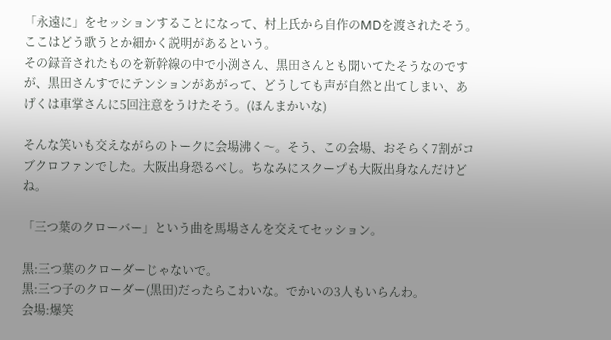「永遠に」をセッションすることになって、村上氏から自作のMDを渡されたそう。ここはどう歌うとか細かく説明があるという。
その録音されたものを新幹線の中で小渕さん、黒田さんとも聞いてたそうなのですが、黒田さんすでにテンションがあがって、どうしても声が自然と出てしまい、あげくは車掌さんに5回注意をうけたそう。(ほんまかいな)

そんな笑いも交えながらのトークに会場沸く〜。そう、この会場、おそらく7割がコブクロファンでした。大阪出身恐るべし。ちなみにスクープも大阪出身なんだけどね。

「三つ葉のクローバー」という曲を馬場さんを交えてセッション。

黒:三つ葉のクローダーじゃないで。
黒:三つ子のクローダー(黒田)だったらこわいな。でかいの3人もいらんわ。
会場:爆笑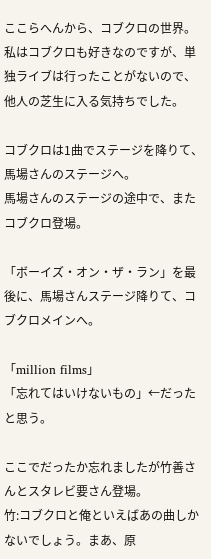ここらへんから、コブクロの世界。私はコブクロも好きなのですが、単独ライブは行ったことがないので、他人の芝生に入る気持ちでした。

コブクロは1曲でステージを降りて、馬場さんのステージへ。
馬場さんのステージの途中で、またコブクロ登場。

「ボーイズ・オン・ザ・ラン」を最後に、馬場さんステージ降りて、コブクロメインへ。

「million films」
「忘れてはいけないもの」←だったと思う。

ここでだったか忘れましたが竹善さんとスタレビ要さん登場。
竹:コブクロと俺といえばあの曲しかないでしょう。まあ、原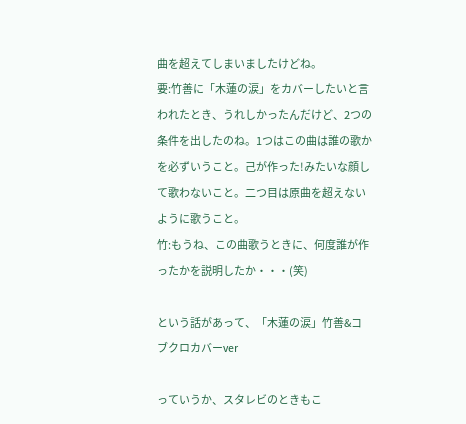曲を超えてしまいましたけどね。
要:竹善に「木蓮の涙」をカバーしたいと言われたとき、うれしかったんだけど、2つの条件を出したのね。1つはこの曲は誰の歌かを必ずいうこと。己が作った!みたいな顔して歌わないこと。二つ目は原曲を超えないように歌うこと。
竹:もうね、この曲歌うときに、何度誰が作ったかを説明したか・・・(笑)

という話があって、「木蓮の涙」竹善&コブクロカバーver

っていうか、スタレビのときもこ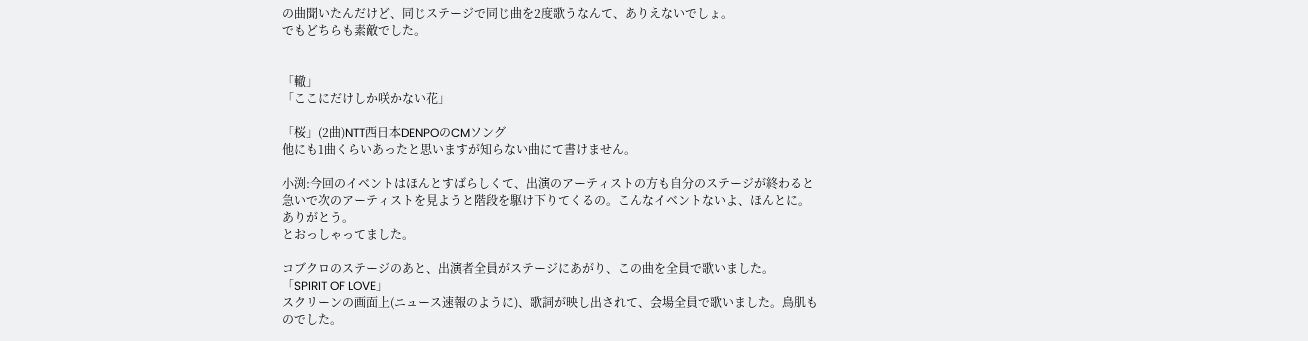の曲聞いたんだけど、同じステージで同じ曲を2度歌うなんて、ありえないでしょ。
でもどちらも素敵でした。


「轍」
「ここにだけしか咲かない花」

「桜」(2曲)NTT西日本DENPOのCMソング
他にも1曲くらいあったと思いますが知らない曲にて書けません。

小渕:今回のイベントはほんとすばらしくて、出演のアーティストの方も自分のステージが終わると急いで次のアーティストを見ようと階段を駆け下りてくるの。こんなイベントないよ、ほんとに。ありがとう。
とおっしゃってました。

コブクロのステージのあと、出演者全員がステージにあがり、この曲を全員で歌いました。
「SPIRIT OF LOVE」
スクリーンの画面上(ニュース速報のように)、歌詞が映し出されて、会場全員で歌いました。鳥肌ものでした。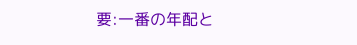要:一番の年配と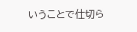いうことで仕切ら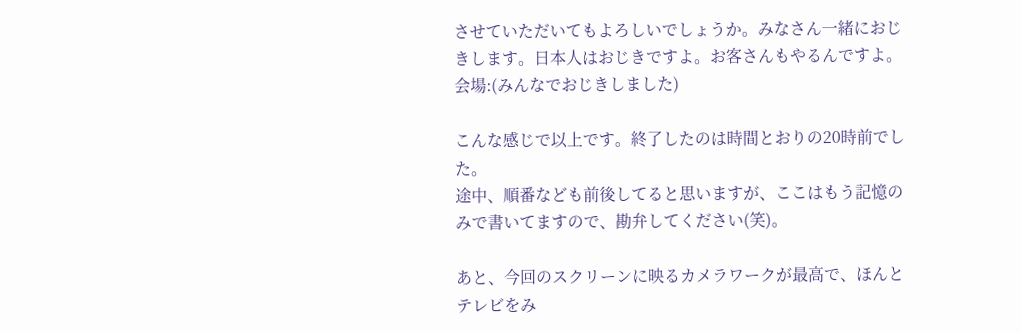させていただいてもよろしいでしょうか。みなさん一緒におじきします。日本人はおじきですよ。お客さんもやるんですよ。
会場:(みんなでおじきしました)

こんな感じで以上です。終了したのは時間とおりの20時前でした。
途中、順番なども前後してると思いますが、ここはもう記憶のみで書いてますので、勘弁してください(笑)。

あと、今回のスクリーンに映るカメラワークが最高で、ほんとテレビをみ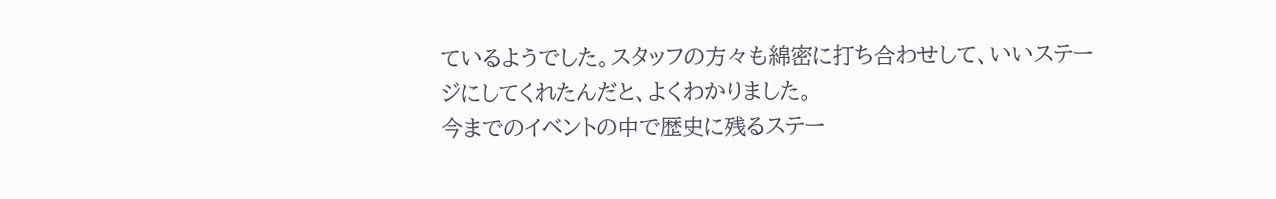ているようでした。スタッフの方々も綿密に打ち合わせして、いいステージにしてくれたんだと、よくわかりました。
今までのイベントの中で歴史に残るステー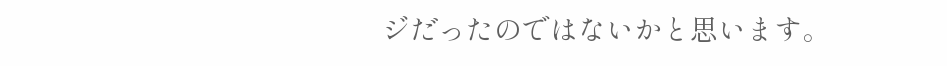ジだったのではないかと思います。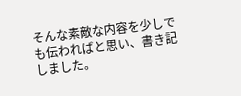そんな素敵な内容を少しでも伝わればと思い、書き記しました。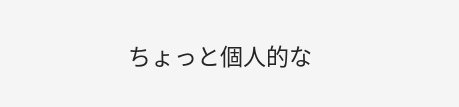ちょっと個人的な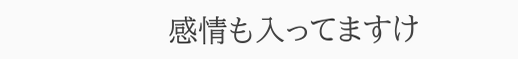感情も入ってますけ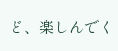ど、楽しんでく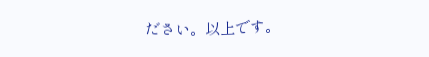ださい。以上です。